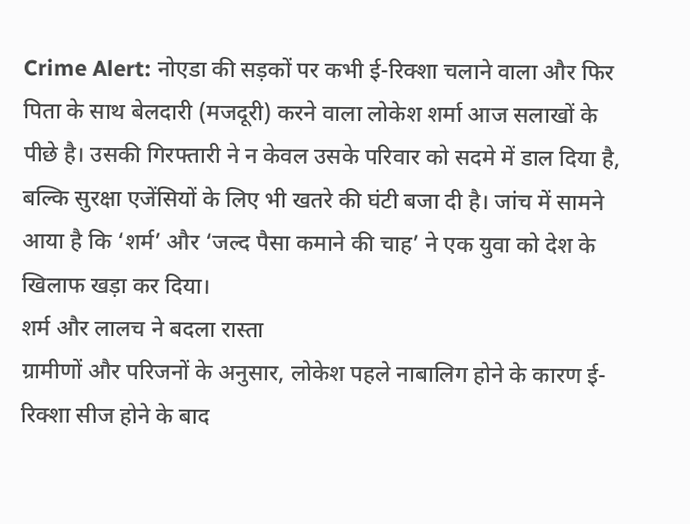Crime Alert: नोएडा की सड़कों पर कभी ई-रिक्शा चलाने वाला और फिर पिता के साथ बेलदारी (मजदूरी) करने वाला लोकेश शर्मा आज सलाखों के पीछे है। उसकी गिरफ्तारी ने न केवल उसके परिवार को सदमे में डाल दिया है, बल्कि सुरक्षा एजेंसियों के लिए भी खतरे की घंटी बजा दी है। जांच में सामने आया है कि ‘शर्म’ और ‘जल्द पैसा कमाने की चाह’ ने एक युवा को देश के खिलाफ खड़ा कर दिया।
शर्म और लालच ने बदला रास्ता
ग्रामीणों और परिजनों के अनुसार, लोकेश पहले नाबालिग होने के कारण ई-रिक्शा सीज होने के बाद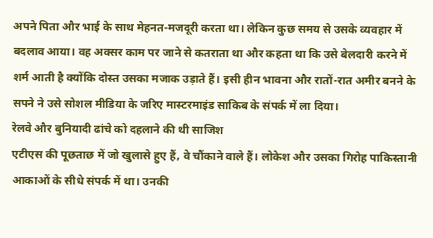अपने पिता और भाई के साथ मेहनत-मजदूरी करता था। लेकिन कुछ समय से उसके व्यवहार में बदलाव आया। वह अक्सर काम पर जाने से कतराता था और कहता था कि उसे बेलदारी करने में शर्म आती है क्योंकि दोस्त उसका मजाक उड़ाते हैं। इसी हीन भावना और रातों-रात अमीर बनने के सपने ने उसे सोशल मीडिया के जरिए मास्टरमाइंड साकिब के संपर्क में ला दिया।
रेलवे और बुनियादी ढांचे को दहलाने की थी साजिश
एटीएस की पूछताछ में जो खुलासे हुए हैं, वे चौंकाने वाले हैं। लोकेश और उसका गिरोह पाकिस्तानी आकाओं के सीधे संपर्क में था। उनकी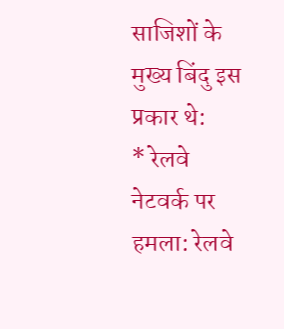साजिशों के मुख्य बिंदु इस प्रकार थे:
* रेलवे नेटवर्क पर हमला: रेलवे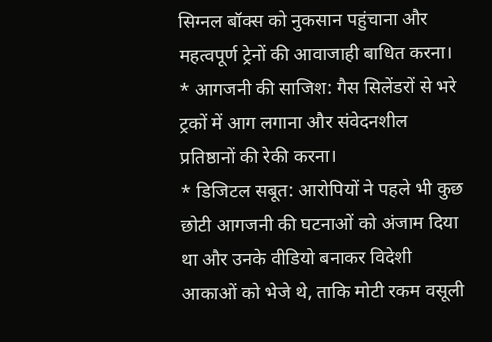सिग्नल बॉक्स को नुकसान पहुंचाना और महत्वपूर्ण ट्रेनों की आवाजाही बाधित करना।
* आगजनी की साजिश: गैस सिलेंडरों से भरे ट्रकों में आग लगाना और संवेदनशील प्रतिष्ठानों की रेकी करना।
* डिजिटल सबूत: आरोपियों ने पहले भी कुछ छोटी आगजनी की घटनाओं को अंजाम दिया था और उनके वीडियो बनाकर विदेशी आकाओं को भेजे थे, ताकि मोटी रकम वसूली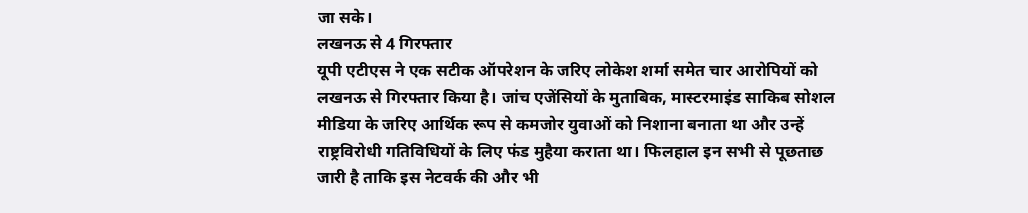जा सके।
लखनऊ से 4 गिरफ्तार
यूपी एटीएस ने एक सटीक ऑपरेशन के जरिए लोकेश शर्मा समेत चार आरोपियों को लखनऊ से गिरफ्तार किया है। जांच एजेंसियों के मुताबिक, मास्टरमाइंड साकिब सोशल मीडिया के जरिए आर्थिक रूप से कमजोर युवाओं को निशाना बनाता था और उन्हें राष्ट्रविरोधी गतिविधियों के लिए फंड मुहैया कराता था। फिलहाल इन सभी से पूछताछ जारी है ताकि इस नेटवर्क की और भी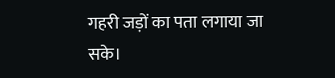गहरी जड़ों का पता लगाया जा सके।